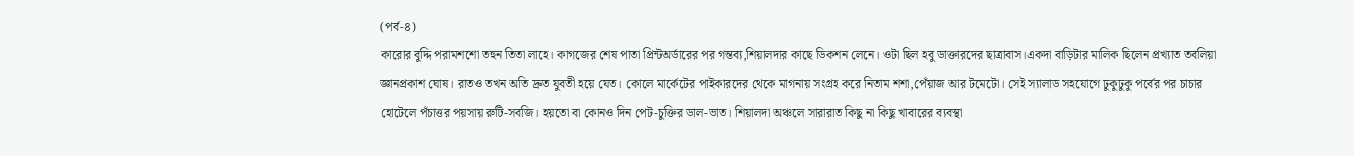(পর্ব-৪)
কারোর বুদ্দি পরামশশো তহুন তিতা লাহে। কাগজের শেষ পাতা প্রিন্টঅর্ডারের পর গন্তব্য,শিয়ালদার কাছে ডিকশন লেনে। ওটা ছিল হবু ডাক্তারদের ছাত্রাবাস।একদা বাড়িটার মালিক ছিলেন প্রখ্যাত তবলিয়া জ্ঞানপ্রকাশ ঘোষ। রাতও তখন অতি দ্রুত যুবতী হয়ে যেত। কোলে মার্কেটের পাইকারদের থেকে মাগনায় সংগ্রহ করে নিতাম শশা,পেঁয়াজ আর টমেটো। সেই স্যালাড সহযোগে ঢুকুঢুকু পর্বের পর চাচার হোটেলে পঁচাত্তর পয়সায় রুটি-সবজি। হয়তো বা কোনও দিন পেট-চুক্তির ডাল-ভাত। শিয়ালদা অঞ্চলে সারারাত কিছু না কিছু খাবারের ব্যবস্থা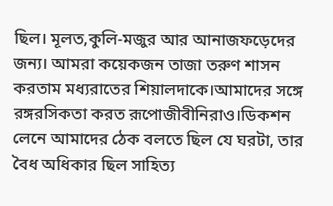ছিল। মূলত,কুলি-মজুর আর আনাজফড়েদের জন্য। আমরা কয়েকজন তাজা তরুণ শাসন করতাম মধ্যরাতের শিয়ালদাকে।আমাদের সঙ্গে রঙ্গরসিকতা করত রূপোজীবীনিরাও।ডিকশন লেনে আমাদের ঠেক বলতে ছিল যে ঘরটা, তার বৈধ অধিকার ছিল সাহিত্য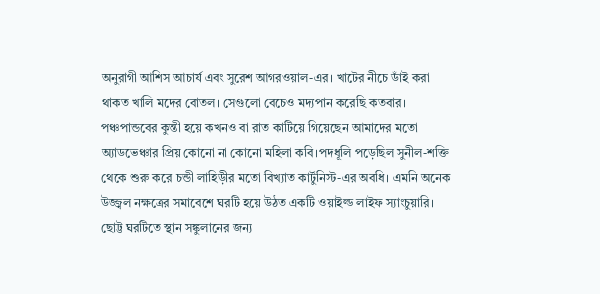অনুরাগী আশিস আচার্য এবং সুরেশ আগরওয়াল-এর। খাটের নীচে ডাঁই করা থাকত খালি মদের বোতল। সেগুলো বেচেও মদ্যপান করেছি কতবার। পঞ্চপান্ডবের কুন্তী হয়ে কখনও বা রাত কাটিয়ে গিয়েছেন আমাদের মতো অ্যাডভেঞ্চার প্রিয় কোনো না কোনো মহিলা কবি।পদধূলি পড়েছিল সুনীল-শক্তি থেকে শুরু করে চন্ডী লাহিড়ীর মতো বিখ্যাত কার্টুনিস্ট-এর অবধি। এমনি অনেক উজ্জ্বল নক্ষত্রের সমাবেশে ঘরটি হয়ে উঠত একটি ওয়াইল্ড লাইফ স্যাংচুয়ারি। ছোট্ট ঘরটিতে স্থান সঙ্কুলানের জন্য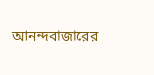আনন্দবাজারের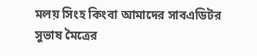মলয় সিংহ কিংবা আমাদের সাবএডিটর সুভাষ মৈত্রের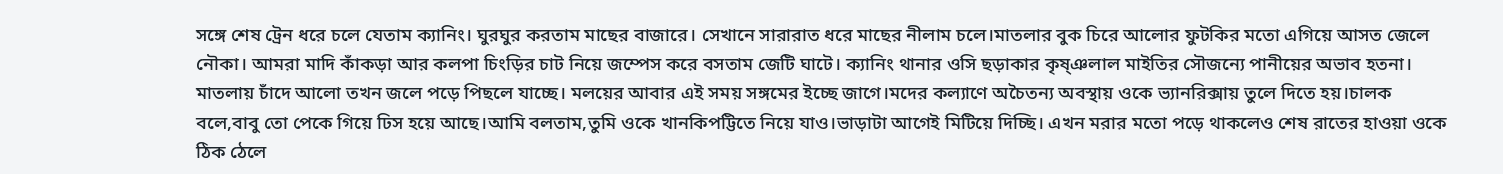সঙ্গে শেষ ট্রেন ধরে চলে যেতাম ক্যানিং। ঘুরঘুর করতাম মাছের বাজারে। সেখানে সারারাত ধরে মাছের নীলাম চলে।মাতলার বুক চিরে আলোর ফুটকির মতো এগিয়ে আসত জেলে নৌকা। আমরা মাদি কাঁকড়া আর কলপা চিংড়ির চাট নিয়ে জম্পেস করে বসতাম জেটি ঘাটে। ক্যানিং থানার ওসি ছড়াকার কৃষ্ঞলাল মাইতির সৌজন্যে পানীয়ের অভাব হতনা। মাতলায় চাঁদে আলো তখন জলে পড়ে পিছলে যাচ্ছে। মলয়ের আবার এই সময় সঙ্গমের ইচ্ছে জাগে।মদের কল্যাণে অচৈতন্য অবস্থায় ওকে ভ্যানরিক্সায় তুলে দিতে হয়।চালক বলে,বাবু তো পেকে গিয়ে ঢিস হয়ে আছে।আমি বলতাম,তুমি ওকে খানকিপট্টিতে নিয়ে যাও।ভাড়াটা আগেই মিটিয়ে দিচ্ছি। এখন মরার মতো পড়ে থাকলেও শেষ রাতের হাওয়া ওকে ঠিক ঠেলে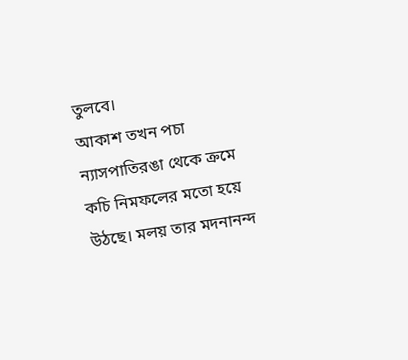তুলবে।
আকাশ তখন পচা ন্যাসপাতিরঙা থেকে ক্রমে কচি নিমফলের মতো হয়ে উঠছে। মলয় তার মদনানন্দ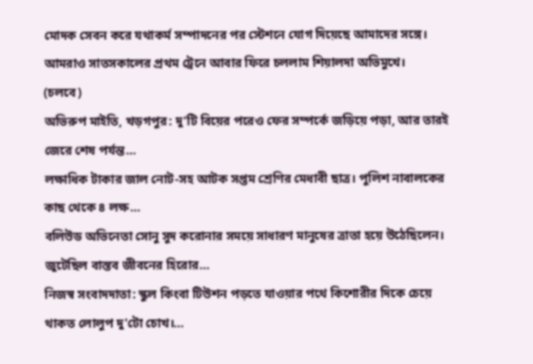মোদক সেবন করে যথাকর্ম সম্পাদনের পর স্টেশনে যোগ দিয়েছে আমাদের সঙ্গে। আমরাও সাতসকালের প্রথম ট্রেনে আবার ফিরে চললাম শিয়ালদা অভিমুখে।
(চলবে)
অভিরুপ মাইতি, খড়গপুর: দু’টি বিয়ের পরেও ফের সম্পর্কে জড়িয়ে পড়া, আর তারই জেরে শেষ পর্যন্ত…
লক্ষাধিক টাকার জাল নোট-সহ আটক সপ্তম শ্রেণির মেধাবী ছাত্র। পুলিশ নাবালকের কাছ থেকে ৪ লক্ষ…
বলিউড অভিনেতা সোনু সুদ করোনার সময়ে সাধারণ মানুষের ত্রাতা হয়ে উঠেছিলেন। জুটেছিল বাস্তব জীবনের হিরোর…
নিজস্ব সংবাদদাতা: স্কুল কিংবা টিউশন পড়তে যাওয়ার পথে কিশোরীর দিকে চেয়ে থাকত লোলুপ দু'টো চোখ।…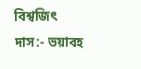বিশ্বজিৎ দাস:- ভয়াবহ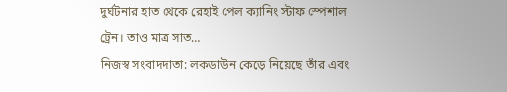দুর্ঘটনার হাত থেকে রেহাই পেল ক্যানিং স্টাফ স্পেশাল ট্রেন। তাও মাত্র সাত…
নিজস্ব সংবাদদাতা: লকডাউন কেড়ে নিয়েছে তাঁর এবং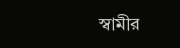স্বামীর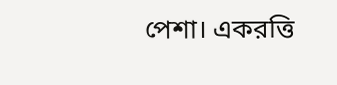পেশা। একরত্তি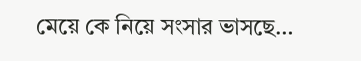মেয়ে কে নিয়ে সংসার ভাসছে…